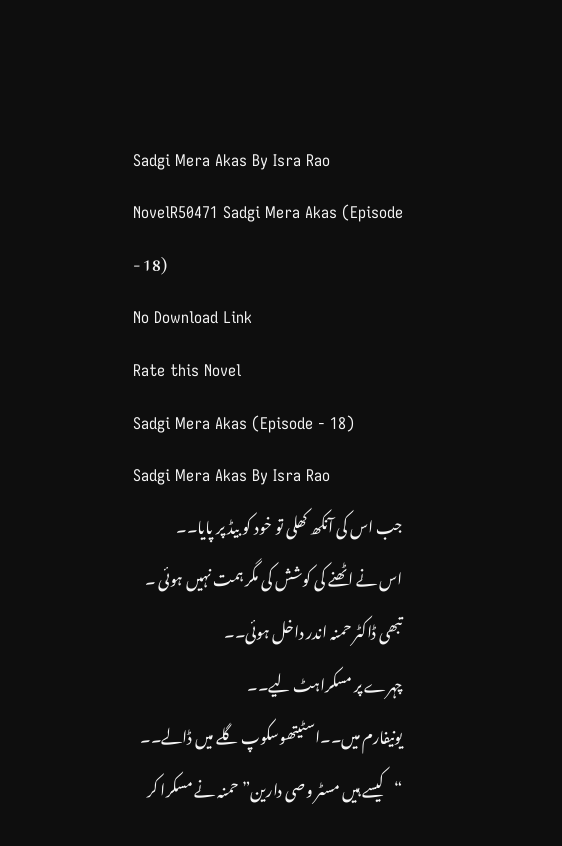Sadgi Mera Akas By Isra Rao NovelR50471 Sadgi Mera Akas (Episode - 18)
No Download Link
Rate this Novel
Sadgi Mera Akas (Episode - 18)
Sadgi Mera Akas By Isra Rao
جب اس کی آنکھ کھلی تو خود کو بیڈ پر پایا۔۔
اس نے اٹھنے کی کوشش کی مگر ہمت نہیں ہوئی ۔
تبھی ڈاکٹر حمنہ اندر داخل ہوئی۔۔
چہرے پر مسکراہٹ لیے۔۔
یونیفارم میں۔۔اسٹیتھوسکوپ گلے میں ڈالے۔۔
“کیسے ہیں مسٹر وصی دارین” حمنہ نے مسکرا کر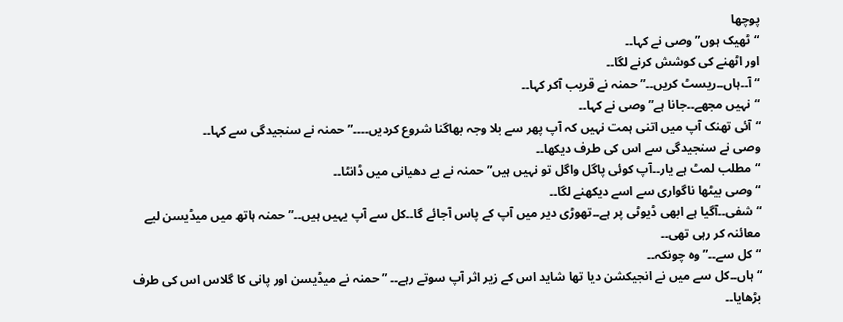پوچھا
“ٹھیک ہوں” وصی نے کہا۔۔
اور اٹھنے کی کوشش کرنے لگا۔۔
“آ۔۔ہاں۔۔ریسٹ کریں۔۔” حمنہ نے قریب آکر کہا۔۔
“نہیں مجھے۔۔جانا ہے” وصی نے کہا۔۔
“آئی تھنک آپ میں اتنی ہمت نہیں کہ آپ پھر سے بلا وجہ بھاگنا شروع کردیں۔۔۔۔” حمنہ نے سنجیدگی سے کہا۔۔
وصی نے سنجیدگی سے اس کی طرف دیکھا۔۔
“مطلب لمٹ ہے یار۔۔آپ کوئی پاگل واگل تو نہیں ہیں” حمنہ نے بے دھیانی میں ڈانٹا۔۔
“وصی بیٹھا ناگواری سے اسے دیکھنے لگا۔۔
“شفی۔۔آگیا ہے ابھی ڈیوٹی پر ہے۔۔تھوڑی دیر میں آپ کے پاس آجائے گا۔۔کل سے آپ یہیں ہیں۔۔” حمنہ ہاتھ میں میڈیسن لیے معائنہ کر رہی تھی۔۔
“کل سے۔۔” وہ چونکہ۔۔
“ہاں۔۔کل سے میں نے انجیکشن دیا تھا شاید اس کے زیر اثر آپ سوتے رہے۔۔ ” حمنہ نے میڈیسن اور پانی کا گلاس اس کی طرف بڑھایا۔۔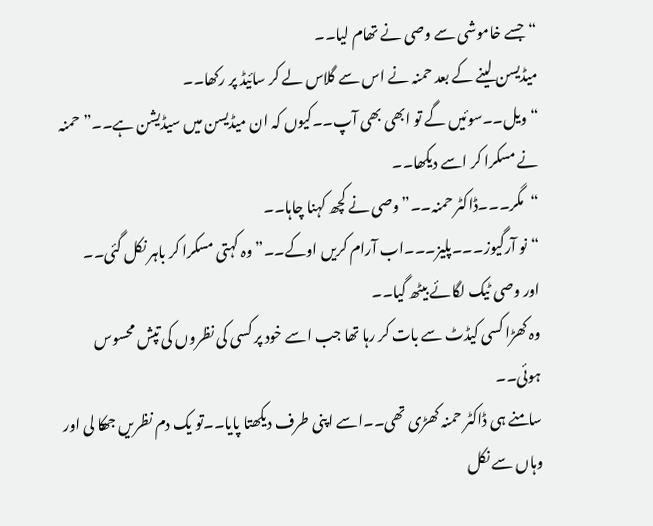“جسے خاموشی سے وصی نے تھام لیا۔۔
میڈیسن لینے کے بعد حمنہ نے اس سے گلاس لے کر سائیڈ پر رکھا۔۔
“ویل۔۔سوئیں گے تو ابھی بھی آپ۔۔کیوں کہ ان میڈیسن میں سیڈیشن ہے۔۔” حمنہ نے مسکرا کر اسے دیکھا۔۔
“مگر۔۔۔ڈاکٹر حمنہ۔۔” وصی نے کچھ کہنا چاہا۔۔
“نو آرگیوز۔۔۔پلیز۔۔۔اب آرام کریں اوکے۔۔” وہ کہتی مسکرا کر باہر نکل گئی۔۔
اور وصی ٹیک لگائے بیٹھ گیا۔۔
وہ کھڑا کسی کیڈٹ سے بات کر رہا تھا جب اسے خود پر کسی کی نظروں کی تپش محسوس ہوئی۔۔
سامنے ہی ڈاکٹر حمنہ کھڑی تھی۔۔اسے اپنی طرف دیکھتا پایا۔۔تو یک دم نظریں جھکا لی اور وہاں سے نکل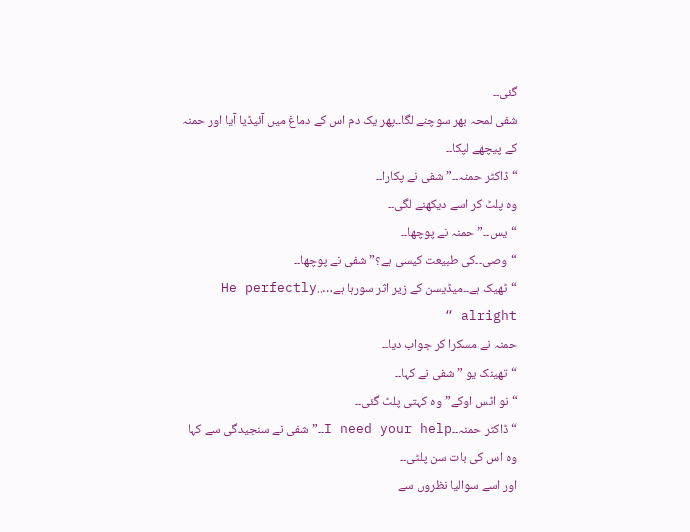گئی۔۔
شفی لمحہ بھر سوچنے لگا۔۔پھر یک دم اس کے دماغ میں آئیڈیا آیا اور حمنہ کے پیچھے لپکا۔۔
“ڈاکٹر حمنہ۔۔” شفی نے پکارا۔۔
وہ پلٹ کر اسے دیکھنے لگی۔۔
“یس۔۔” حمنہ نے پوچھا۔۔
“وصی۔۔کی طبیعت کیسی ہے؟” شفی نے پوچھا۔۔
“ٹھیک ہے۔۔میڈیسن کے زیر اثر سورہا ہے…..He perfectly alright “
حمنہ نے مسکرا کر جواب دیا۔۔
“تھینک یو ” شفی نے کہا۔۔
“نو اٹس اوکے” وہ کہتی پلٹ گئی۔۔
“ڈاکٹر حمنہ۔۔I need your help۔۔” شفی نے سنجیدگی سے کہا
وہ اس کی بات سن پلٹی۔۔
اور اسے سوالیا نظروں سے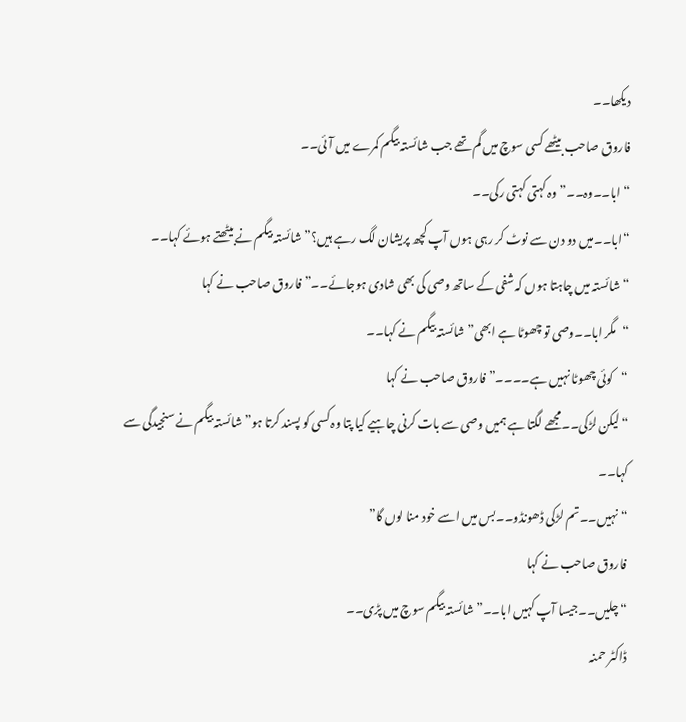دیکھا۔۔
فاروق صاحب بیٹھے کسی سوچ میں گم تھے جب شائستہ بیگم کمرے میں آئی۔۔
“ابا۔۔وہ۔۔” وہ کہتی کہتی رکی۔۔
“ابا۔۔میں دو دن سے نوٹ کر رہی ہوں آپ کچھ پریشان لگ رہے ہیں؟” شائستہ بیگم نے بیٹھتے ہوئے کہا۔۔
“شائستہ میں چاہتا ہوں کہ شفی کے ساتھ وصی کی بھی شادی ہوجائے۔۔” فاروق صاحب نے کہا
“مگر ابا۔۔وصی تو چھوٹا ہے ابھی” شائستہ بیگم نے کہا۔۔
“کوئی چھوٹا نہیں ہے۔۔۔۔” فاروق صاحب نے کہا
“لیکن لڑکی۔۔مجھے لگتا ہے ہمیں وصی سے بات کرنی چاہیے کیا پتا وہ کسی کو پسند کرتا ہو” شائستہ بیگم نے سنجیدگی سے کہا۔۔
“نہیں۔۔تم لڑکی ڈھونڈو۔۔بس میں اسے خود منا لوں گا”
فاروق صاحب نے کہا
“چلیں۔۔جیسا آپ کہیں ابا۔۔” شائستہ بیگم سوچ میں پڑی۔۔
ڈاکٹر حمنہ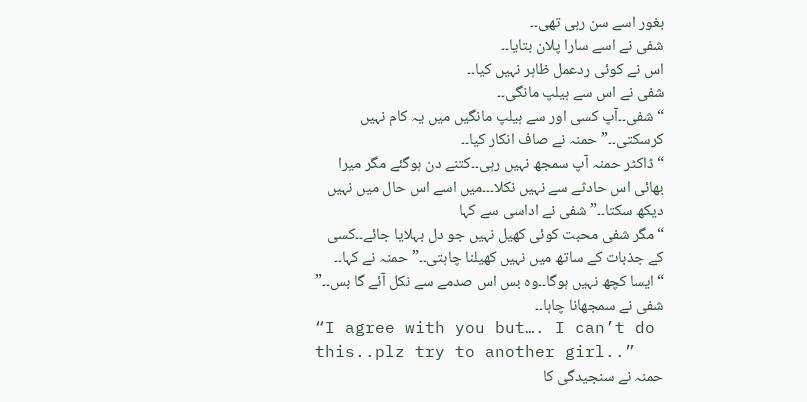بغور اسے سن رہی تھی۔۔
شفی نے اسے سارا پلان بتایا۔۔
اس نے کوئی ردعمل ظاہر نہیں کیا۔۔
شفی نے اس سے ہیلپ مانگی۔۔
“شفی۔۔آپ کسی اور سے ہیلپ مانگیں میں یہ کام نہیں کرسکتی۔۔” حمنہ نے صاف انکار کیا۔۔
“ڈاکٹر حمنہ آپ سمجھ نہیں رہی۔۔کتنے دن ہوگئے مگر میرا بھائی اس حادثے سے نہیں نکلا۔۔۔میں اسے اس حال میں نہیں دیکھ سکتا۔۔” شفی نے اداسی سے کہا
“مگر شفی محبت کوئی کھیل نہیں جو دل بہلایا جائے۔۔کسی کے جذبات کے ساتھ میں نہیں کھیلنا چاہتی۔۔” حمنہ نے کہا۔۔
“ایسا کچھ نہیں ہوگا۔۔وہ بس اس صدمے سے نکل آئے گا بس۔۔” شفی نے سمجھانا چاہا۔۔
“I agree with you but…. I can’t do this..plz try to another girl..”
حمنہ نے سنجیدگی کا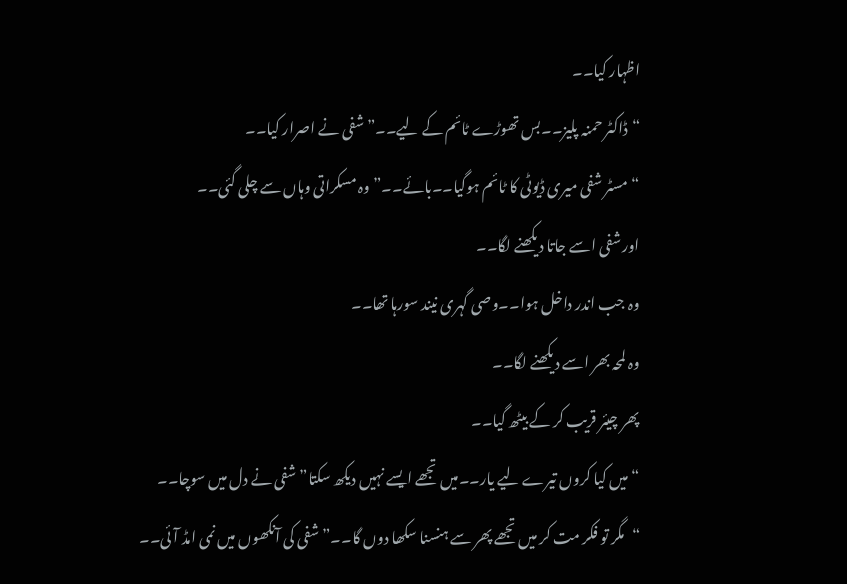اظہار کیا۔۔
“ڈاکٹر حمنہ پلیز۔۔بس تھوڑے ٹائم کے لیے۔۔” شفی نے اصرار کیا۔۔
“مسٹر شفی میری ڈیوٹی کا ٹائم ہوگیا۔۔بائے۔۔” وہ مسکراتی وہاں سے چلی گئی۔۔
اور شفی اسے جاتا دیکھنے لگا۔۔
وہ جب اندر داخل ہوا۔۔وصی گہری نیند سورہا تھا۔۔
وہ لمحہ بھر اسے دیکھنے لگا۔۔
پھر چیئر قریب کر کے بیٹھ گیا۔۔
“میں کیا کروں تیرے لیے یار۔۔میں تجھے ایسے نہیں دیکھ سکتا” شفی نے دل میں سوچا۔۔
“مگر تو فکر مت کر میں تجھے پھر سے ہنسنا سکھا دوں گا۔۔” شفی کی آنکھوں میں نمی امڈ آئی۔۔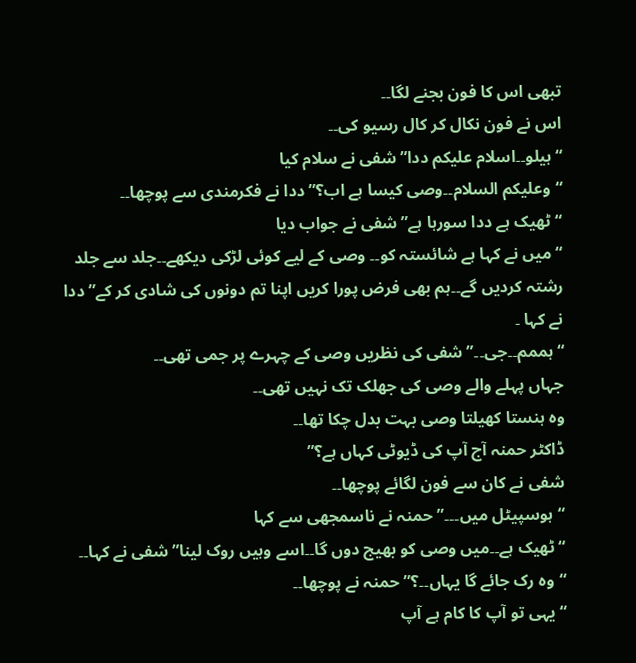تبھی اس کا فون بجنے لگا۔۔
اس نے فون نکال کر کال رسیو کی۔۔
“ہیلو۔۔اسلام علیکم ددا” شفی نے سلام کیا
“وعلیکم السلام۔۔وصی کیسا ہے اب؟” ددا نے فکرمندی سے پوچھا۔۔
“ٹھیک ہے ددا سورہا ہے” شفی نے جواب دیا
“میں نے کہا ہے شائستہ کو۔۔ وصی کے لیے کوئی لڑکی دیکھے۔۔جلد سے جلد رشتہ کردیں گے۔۔ہم بھی فرض پورا کریں اپنا تم دونوں کی شادی کر کے” ددا نے کہا ۔
“ہممم۔۔جی۔۔”شفی کی نظریں وصی کے چہرے پر جمی تھی۔۔
جہاں پہلے والے وصی کی جھلک تک نہیں تھی۔۔
وہ ہنستا کھیلتا وصی بہت بدل چکا تھا۔۔
ڈاکٹر حمنہ آج آپ کی ڈیوٹی کہاں ہے؟”
شفی نے کان سے فون لگائے پوچھا۔۔
“ہوسپیٹل میں۔۔۔” حمنہ نے ناسمجھی سے کہا
“ٹھیک ہے۔۔میں وصی کو بھیج دوں گا۔۔اسے وہیں روک لینا” شفی نے کہا۔۔
“وہ رک جائے گا یہاں۔۔؟” حمنہ نے پوچھا۔۔
“یہی تو آپ کا کام ہے آپ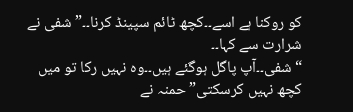کو روکنا ہے اسے۔۔کچھ ٹائم سپینڈ کرنا۔۔” شفی نے شرارت سے کہا۔۔
“شفی۔۔آپ پاگل ہوگئے ہیں۔۔وہ نہیں رکا تو میں کچھ نہیں کرسکتی” حمنہ نے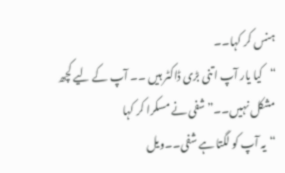ہنس کر کہا۔۔
“کیا یار آپ اتنی بڑی ڈاکٹر ہیں ۔۔ آپ کے لیے کچھ مشکل نہیں۔۔” شفی نے مسکرا کر کہا
“یہ آپ کو لگتا ہے شفی۔۔ویل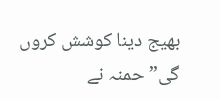بھیج دینا کوشش کروں گی” حمنہ نے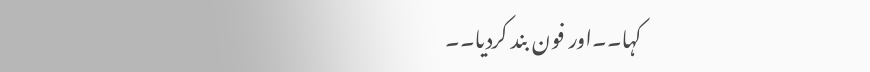کہا۔۔اور فون بند کردیا۔۔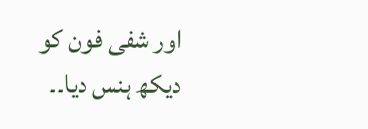اور شفی فون کو دیکھ ہنس دیا۔۔